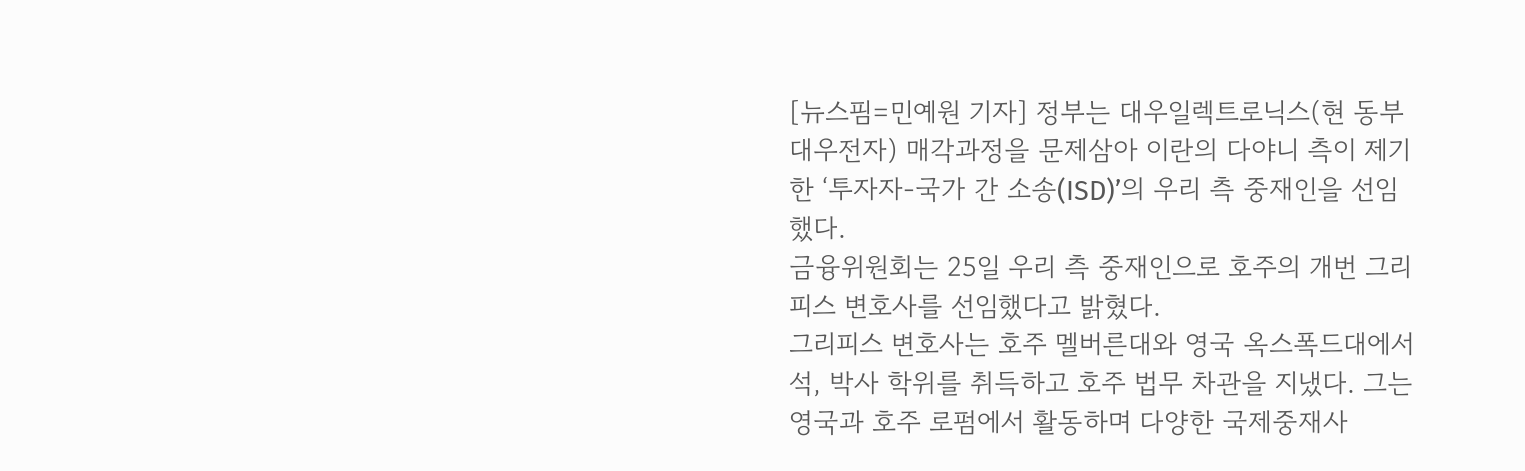[뉴스핌=민예원 기자] 정부는 대우일렉트로닉스(현 동부대우전자) 매각과정을 문제삼아 이란의 다야니 측이 제기한 ‘투자자-국가 간 소송(ISD)’의 우리 측 중재인을 선임했다.
금융위원회는 25일 우리 측 중재인으로 호주의 개번 그리피스 변호사를 선임했다고 밝혔다.
그리피스 변호사는 호주 멜버른대와 영국 옥스폭드대에서 석, 박사 학위를 취득하고 호주 법무 차관을 지냈다. 그는 영국과 호주 로펌에서 활동하며 다양한 국제중재사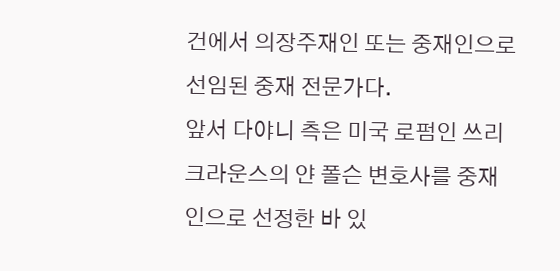건에서 의장주재인 또는 중재인으로 선임된 중재 전문가다.
앞서 다야니 측은 미국 로펌인 쓰리 크라운스의 얀 폴슨 변호사를 중재인으로 선정한 바 있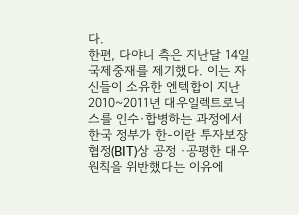다.
한편, 다야니 측은 지난달 14일 국제중재를 제기했다. 이는 자신들이 소유한 엔텍합이 지난 2010~2011년 대우일렉트로닉스를 인수·합병하는 과정에서 한국 정부가 한-이란 투자보장협정(BIT)상 공정 ·공평한 대우 원칙을 위반했다는 이유에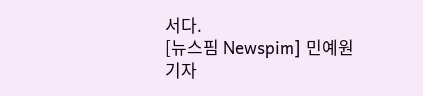서다.
[뉴스핌 Newspim] 민예원 기자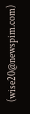(wise20@newspim.com)